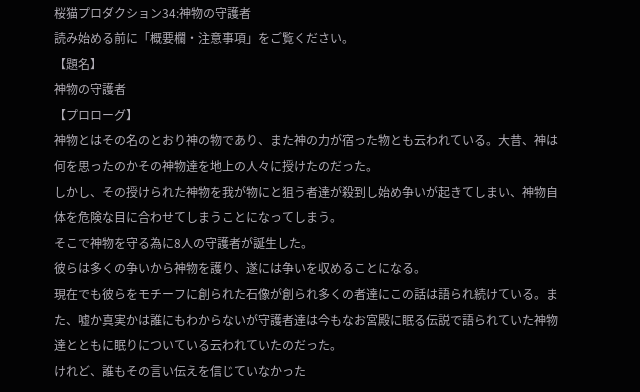桜猫プロダクション34:神物の守護者
読み始める前に「概要欄・注意事項」をご覧ください。
【題名】
神物の守護者
【プロローグ】
神物とはその名のとおり神の物であり、また神の力が宿った物とも云われている。大昔、神は何を思ったのかその神物達を地上の人々に授けたのだった。
しかし、その授けられた神物を我が物にと狙う者達が殺到し始め争いが起きてしまい、神物自体を危険な目に合わせてしまうことになってしまう。
そこで神物を守る為に8人の守護者が誕生した。
彼らは多くの争いから神物を護り、遂には争いを収めることになる。
現在でも彼らをモチーフに創られた石像が創られ多くの者達にこの話は語られ続けている。また、嘘か真実かは誰にもわからないが守護者達は今もなお宮殿に眠る伝説で語られていた神物達とともに眠りについている云われていたのだった。
けれど、誰もその言い伝えを信じていなかった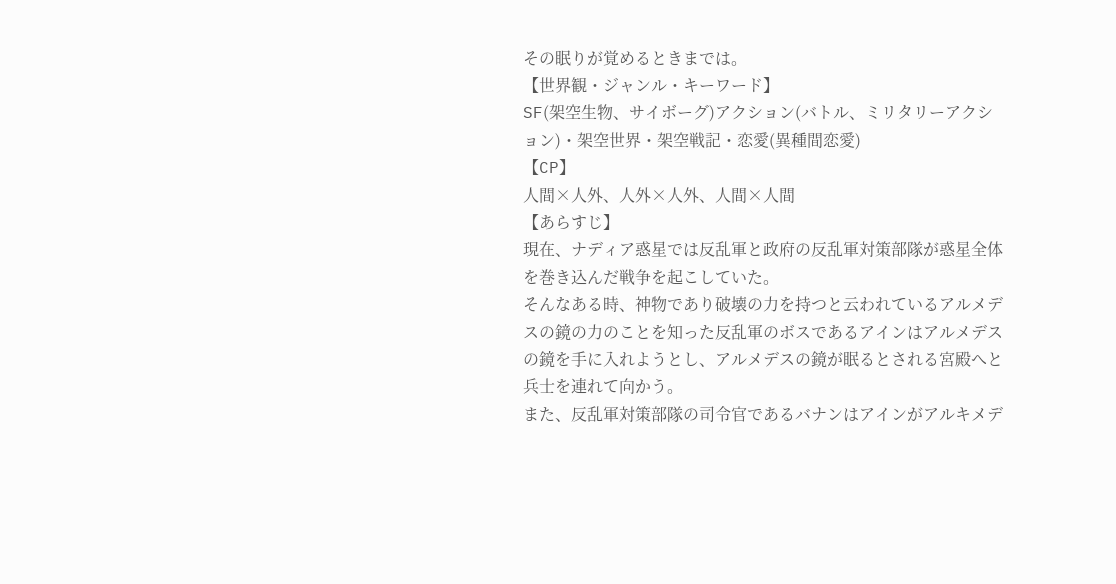その眠りが覚めるときまでは。
【世界観・ジャンル・キーワード】
SF(架空生物、サイボーグ)アクション(バトル、ミリタリーアクション)・架空世界・架空戦記・恋愛(異種間恋愛)
【CP】
人間×人外、人外×人外、人間×人間
【あらすじ】
現在、ナディア惑星では反乱軍と政府の反乱軍対策部隊が惑星全体を巻き込んだ戦争を起こしていた。
そんなある時、神物であり破壊の力を持つと云われているアルメデスの鏡の力のことを知った反乱軍のボスであるアインはアルメデスの鏡を手に入れようとし、アルメデスの鏡が眠るとされる宮殿へと兵士を連れて向かう。
また、反乱軍対策部隊の司令官であるバナンはアインがアルキメデ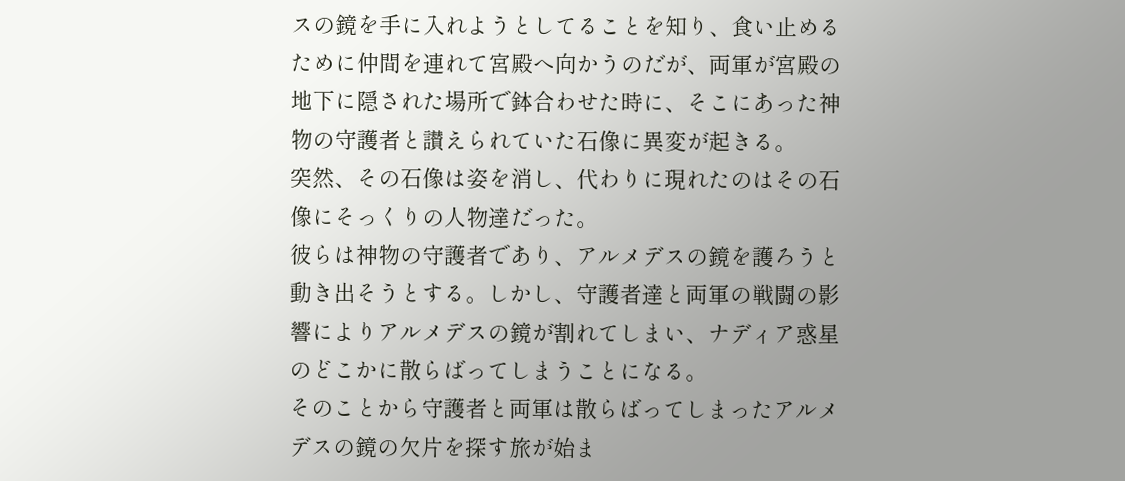スの鏡を手に入れようとしてることを知り、食い止めるために仲間を連れて宮殿へ向かうのだが、両軍が宮殿の地下に隠された場所で鉢合わせた時に、そこにあった神物の守護者と讃えられていた石像に異変が起きる。
突然、その石像は姿を消し、代わりに現れたのはその石像にそっくりの人物達だった。
彼らは神物の守護者であり、アルメデスの鏡を護ろうと動き出そうとする。しかし、守護者達と両軍の戦闘の影響によりアルメデスの鏡が割れてしまい、ナディア惑星のどこかに散らばってしまうことになる。
そのことから守護者と両軍は散らばってしまったアルメデスの鏡の欠片を探す旅が始ま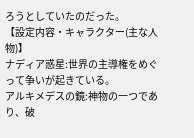ろうとしていたのだった。
【設定内容・キャラクター(主な人物)】
ナディア惑星:世界の主導権をめぐって争いが起きている。
アルキメデスの鏡:神物の一つであり、破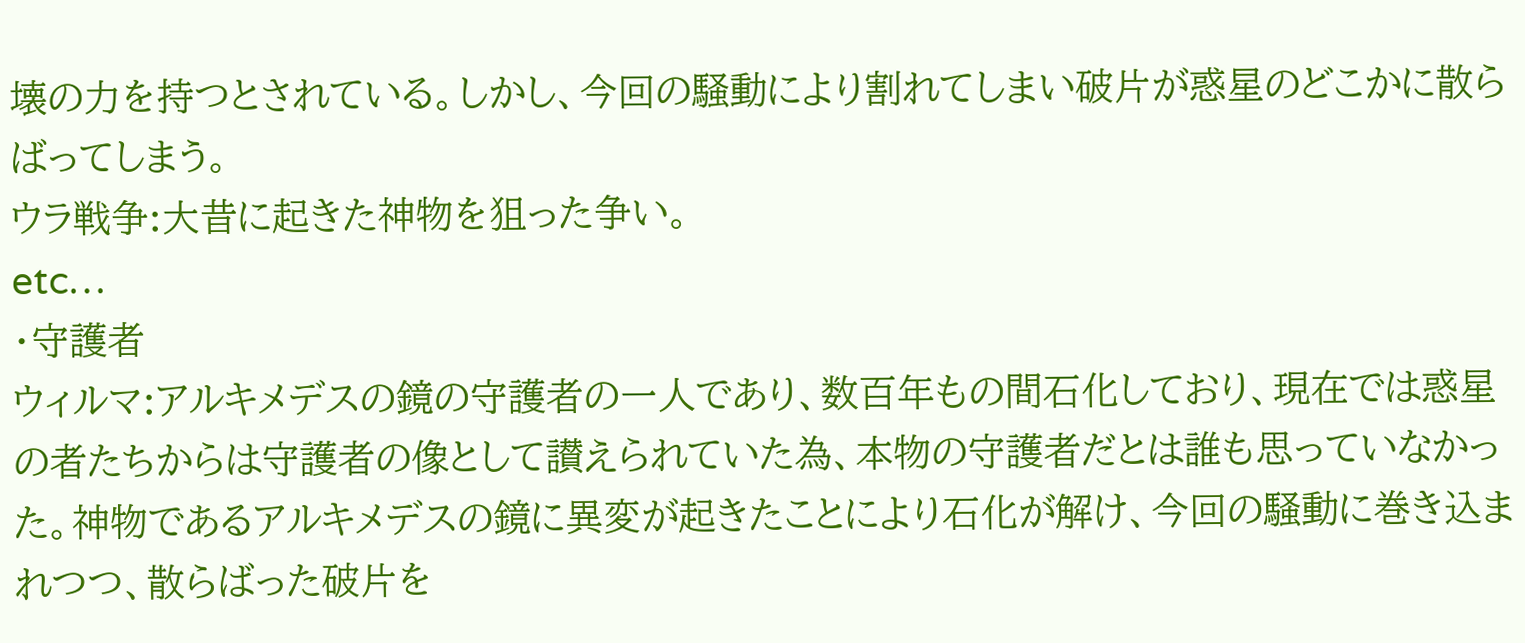壊の力を持つとされている。しかし、今回の騒動により割れてしまい破片が惑星のどこかに散らばってしまう。
ウラ戦争:大昔に起きた神物を狙った争い。
etc…
・守護者
ウィルマ:アルキメデスの鏡の守護者の一人であり、数百年もの間石化しており、現在では惑星の者たちからは守護者の像として讃えられていた為、本物の守護者だとは誰も思っていなかった。神物であるアルキメデスの鏡に異変が起きたことにより石化が解け、今回の騒動に巻き込まれつつ、散らばった破片を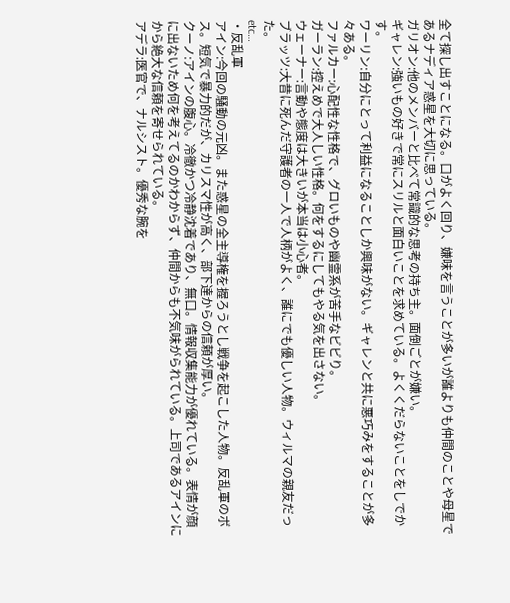全て探し出すことになる。口がよく回り、嫌味を言うことが多いが誰よりも仲間のことや母星であるナディア惑星を大切に思っている。
ガリオン:他のメンバーと比べて常識的な思考の持ち主。面倒ごとが嫌い。
ギャレン:強いもの好きで常にスリルと面白いことを求めている。よくくだらないことをしでかす。
ワーリン:自分にとって利益になることしか興味がない。ギャレンと共に悪巧みをすることが多々ある。
ファルカー:心配性な性格で、グロいものや幽霊系が苦手なビビり。
ガーラン:控えめで大人しい性格。何をするにしてもやる気を出さない。
ウェーナー:言動や態度は大きいが本当は小心者。
ブラッツ:大昔に死んだ守護者の一人で人柄がよく、誰にでも優しい人物。ウィルマの親友だった。
etc…
・反乱軍
アイン:今回の騒動の元凶。また惑星の全主導権を握ろうとし戦争を起こした人物。反乱軍のボス。短気で暴力的だが、カリスマ性が高く、部下達からの信頼が厚い。
クーノ:アインの腹心。冷徹かつ冷静沈着であり、無口。情報収集能力が優れている。表情が顔に出ないため何を考えてるのかわからず、仲間からも不気味がられている。上司であるアインにから絶大な信頼を寄せられている。
アデラ:医官で、ナルシスト。優秀な腕を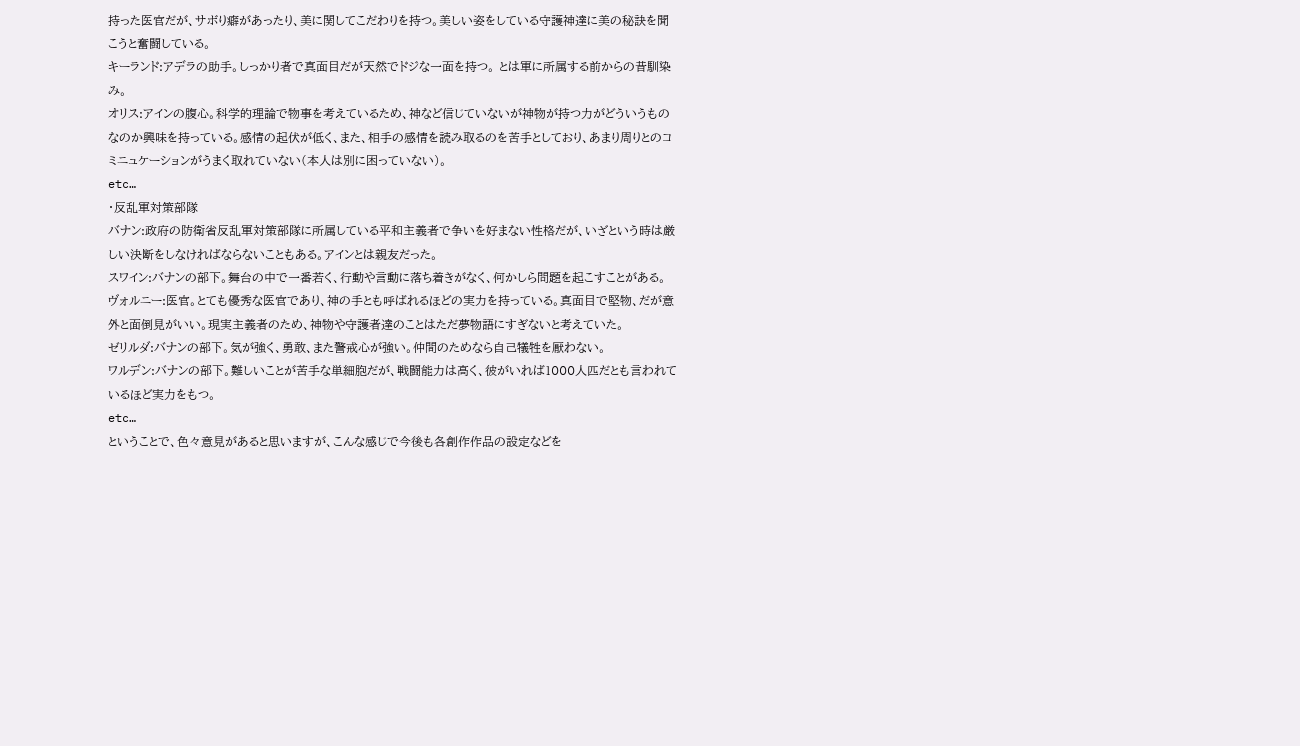持った医官だが、サボり癖があったり、美に関してこだわりを持つ。美しい姿をしている守護神達に美の秘訣を聞こうと奮闘している。
キーランド:アデラの助手。しっかり者で真面目だが天然でドジな一面を持つ。 とは軍に所属する前からの昔馴染み。
オリス:アインの腹心。科学的理論で物事を考えているため、神など信じていないが神物が持つ力がどういうものなのか興味を持っている。感情の起伏が低く、また、相手の感情を読み取るのを苦手としており、あまり周りとのコミニュケーションがうまく取れていない(本人は別に困っていない)。
etc…
・反乱軍対策部隊
バナン:政府の防衛省反乱軍対策部隊に所属している平和主義者で争いを好まない性格だが、いざという時は厳しい決断をしなければならないこともある。アインとは親友だった。
スワイン:バナンの部下。舞台の中で一番若く、行動や言動に落ち着きがなく、何かしら問題を起こすことがある。
ヴォルニー:医官。とても優秀な医官であり、神の手とも呼ばれるほどの実力を持っている。真面目で堅物、だが意外と面倒見がいい。現実主義者のため、神物や守護者達のことはただ夢物語にすぎないと考えていた。
ゼリルダ:バナンの部下。気が強く、勇敢、また警戒心が強い。仲間のためなら自己犠牲を厭わない。
ワルデン:バナンの部下。難しいことが苦手な単細胞だが、戦闘能力は高く、彼がいれば1000人匹だとも言われているほど実力をもつ。
etc…
ということで、色々意見があると思いますが、こんな感じで今後も各創作作品の設定などを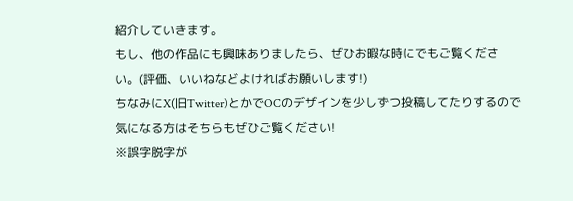紹介していきます。
もし、他の作品にも興味ありましたら、ぜひお暇な時にでもご覧ください。(評価、いいねなどよければお願いします!)
ちなみにX(旧Twitter)とかでOCのデザインを少しずつ投稿してたりするので気になる方はそちらもぜひご覧ください!
※誤字脱字が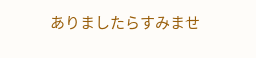ありましたらすみませ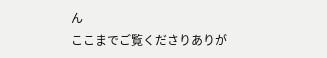ん
ここまでご覧くださりありが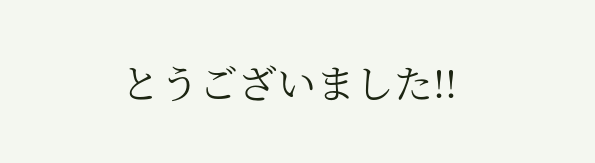とうございました!!